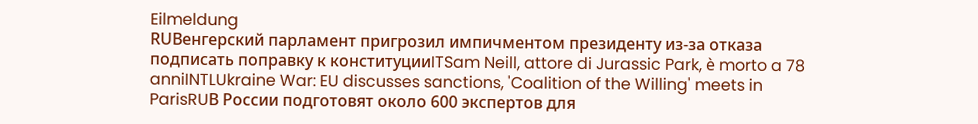Eilmeldung
RUВенгерский парламент пригрозил импичментом президенту из-за отказа подписать поправку к конституцииITSam Neill, attore di Jurassic Park, è morto a 78 anniINTLUkraine War: EU discusses sanctions, 'Coalition of the Willing' meets in ParisRUВ России подготовят около 600 экспертов для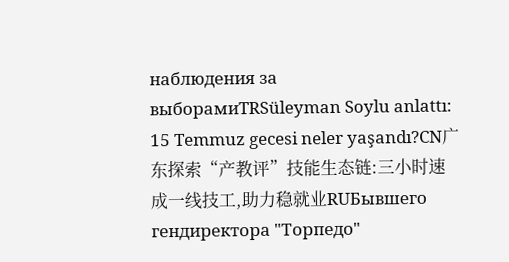наблюдения за выборамиTRSüleyman Soylu anlattı: 15 Temmuz gecesi neler yaşandı?CN广东探索“产教评”技能生态链:三小时速成一线技工,助力稳就业RUБывшего гендиректора "Торпедо"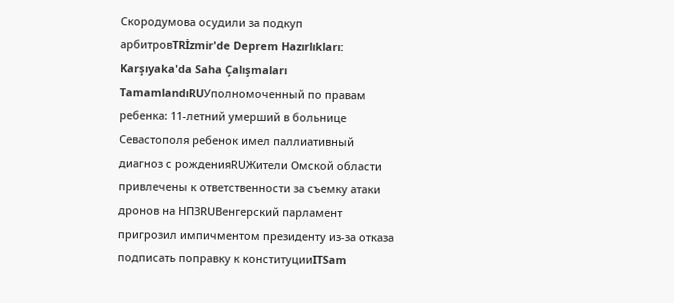Скородумова осудили за подкуп арбитровTRİzmir'de Deprem Hazırlıkları: Karşıyaka'da Saha Çalışmaları TamamlandıRUУполномоченный по правам ребенка: 11-летний умерший в больнице Севастополя ребенок имел паллиативный диагноз с рожденияRUЖители Омской области привлечены к ответственности за съемку атаки дронов на НПЗRUВенгерский парламент пригрозил импичментом президенту из-за отказа подписать поправку к конституцииITSam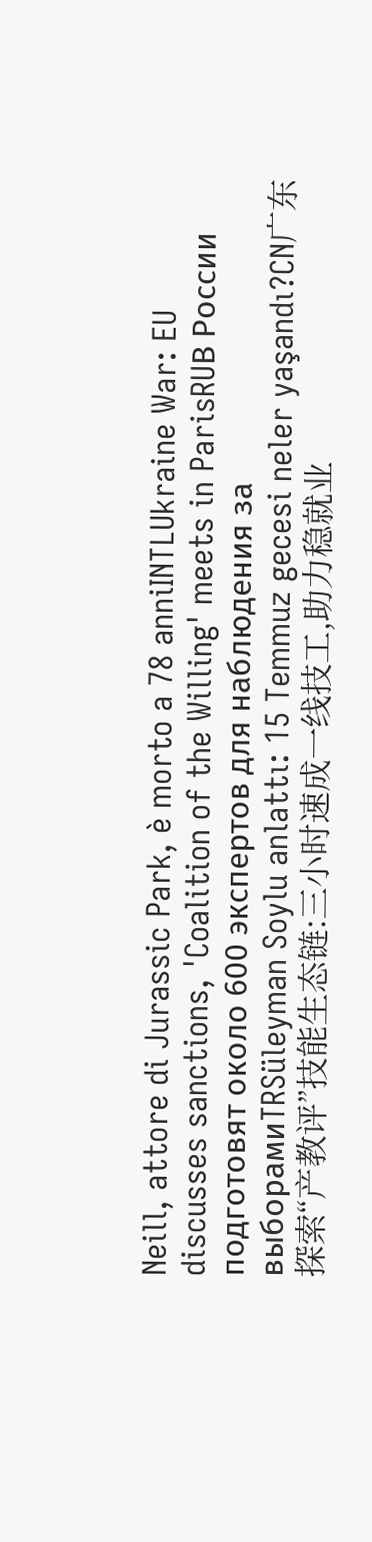Neill, attore di Jurassic Park, è morto a 78 anniINTLUkraine War: EU discusses sanctions, 'Coalition of the Willing' meets in ParisRUВ России подготовят около 600 экспертов для наблюдения за выборамиTRSüleyman Soylu anlattı: 15 Temmuz gecesi neler yaşandı?CN广东探索“产教评”技能生态链:三小时速成一线技工,助力稳就业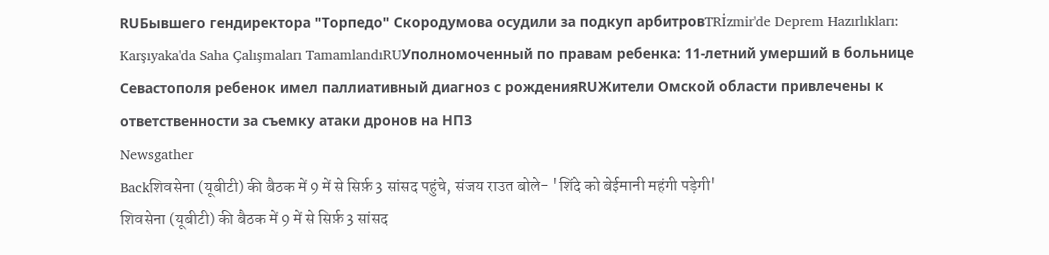RUБывшего гендиректора "Торпедо" Скородумова осудили за подкуп арбитровTRİzmir'de Deprem Hazırlıkları: Karşıyaka'da Saha Çalışmaları TamamlandıRUУполномоченный по правам ребенка: 11-летний умерший в больнице Севастополя ребенок имел паллиативный диагноз с рожденияRUЖители Омской области привлечены к ответственности за съемку атаки дронов на НПЗ
Newsgather
Backशिवसेना (यूबीटी) की बैठक में 9 में से सिर्फ़ 3 सांसद पहुंचे, संजय राउत बोले- 'शिंदे को बेईमानी महंगी पड़ेगी'
शिवसेना (यूबीटी) की बैठक में 9 में से सिर्फ़ 3 सांसद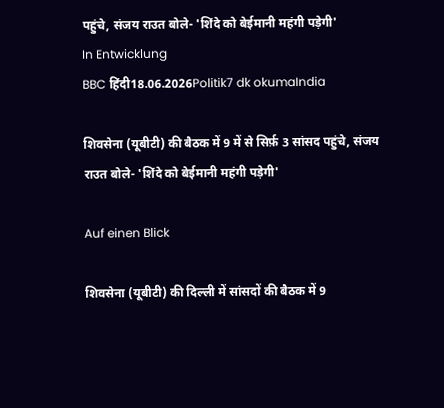पहुंचे, संजय राउत बोले- 'शिंदे को बेईमानी महंगी पड़ेगी'
In Entwicklung
BBC हिंदी18.06.2026Politik7 dk okumaIndia

शिवसेना (यूबीटी) की बैठक में 9 में से सिर्फ़ 3 सांसद पहुंचे, संजय राउत बोले- 'शिंदे को बेईमानी महंगी पड़ेगी'

Auf einen Blick

शिवसेना (यूबीटी) की दिल्ली में सांसदों की बैठक में 9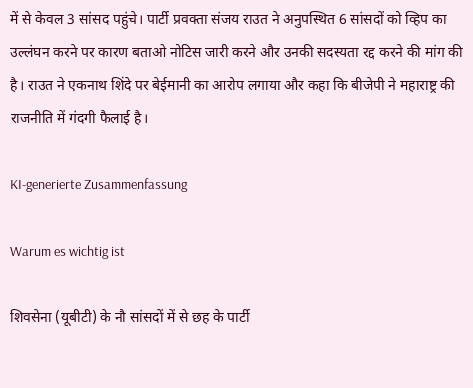में से केवल 3 सांसद पहुंचे। पार्टी प्रवक्ता संजय राउत ने अनुपस्थित 6 सांसदों को व्हिप का उल्लंघन करने पर कारण बताओ नोटिस जारी करने और उनकी सदस्यता रद्द करने की मांग की है। राउत ने एकनाथ शिंदे पर बेईमानी का आरोप लगाया और कहा कि बीजेपी ने महाराष्ट्र की राजनीति में गंदगी फैलाई है।

KI-generierte Zusammenfassung

Warum es wichtig ist

शिवसेना (यूबीटी) के नौ सांसदों में से छह के पार्टी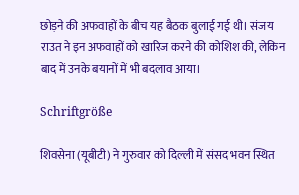छोड़ने की अफवाहों के बीच यह बैठक बुलाई गई थी। संजय राउत ने इन अफवाहों को खारिज करने की कोशिश की, लेकिन बाद में उनके बयानों में भी बदलाव आया।

Schriftgröße

शिवसेना (यूबीटी) ने गुरुवार को दिल्ली में संसद भवन स्थित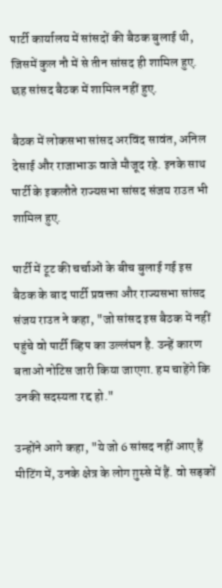पार्टी कार्यालय में सांसदों की बैठक बुलाई थी, जिसमें कुल नौ में से तीन सांसद ही शामिल हुए. छह सांसद बैठक में शामिल नहीं हुए.

बैठक में लोकसभा सांसद अरविंद सावंत, अनिल देसाई और राजाभाऊ वाजे मौजूद रहे. इनके साथ पार्टी के इकलौते राज्यसभा सांसद संजय राउत भी शामिल हुए.

पार्टी में टूट की चर्चाओं के बीच बुलाई गई इस बैठक के बाद पार्टी प्रवक्ता और राज्यसभा सांसद संजय राउत ने कहा, "जो सांसद इस बैठक में नहीं पहुंचे वो पार्टी व्हिप का उल्लंघन है. उन्हें कारण बताओ नोटिस जारी किया जाएगा. हम चाहेंगे कि उनकी सदस्यता रद्द हो."

उन्होंने आगे कहा, "ये जो 6 सांसद नहीं आए हैं मीटिंग में, उनके क्षेत्र के लोग ग़ुस्से में हैं. वो सड़कों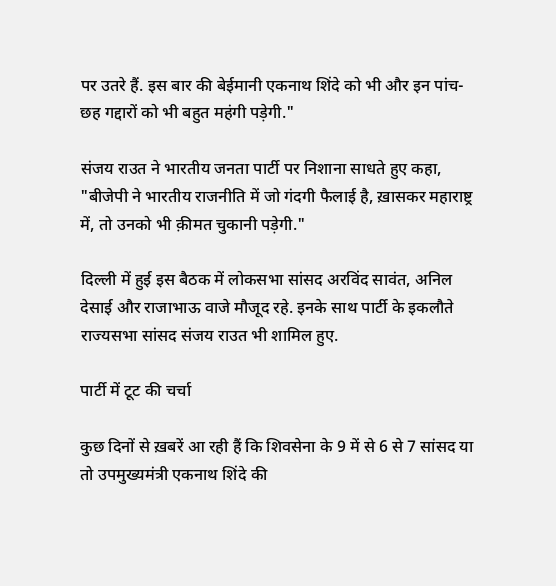पर उतरे हैं. इस बार की बेईमानी एकनाथ शिंदे को भी और इन पांच-छह गद्दारों को भी बहुत महंगी पड़ेगी."

संजय राउत ने भारतीय जनता पार्टी पर निशाना साधते हुए कहा, "बीजेपी ने भारतीय राजनीति में जो गंदगी फैलाई है, ख़ासकर महाराष्ट्र में, तो उनको भी क़ीमत चुकानी पड़ेगी."

दिल्ली में हुई इस बैठक में लोकसभा सांसद अरविंद सावंत, अनिल देसाई और राजाभाऊ वाजे मौजूद रहे. इनके साथ पार्टी के इकलौते राज्यसभा सांसद संजय राउत भी शामिल हुए.

पार्टी में टूट की चर्चा

कुछ दिनों से ख़बरें आ रही हैं कि शिवसेना के 9 में से 6 से 7 सांसद या तो उपमुख्यमंत्री एकनाथ शिंदे की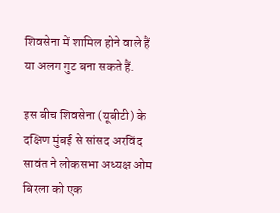शिवसेना में शामिल होने वाले हैं या अलग गुट बना सकते हैं.

इस बीच शिवसेना (यूबीटी) के दक्षिण मुंबई से सांसद अरविंद सावंत ने लोकसभा अध्यक्ष ओम बिरला को एक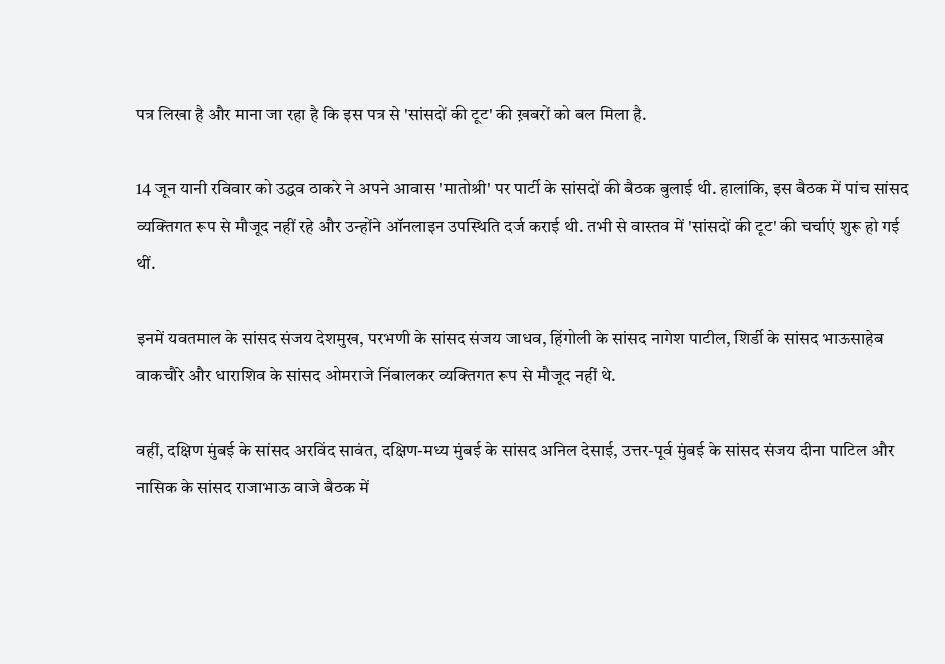पत्र लिखा है और माना जा रहा है कि इस पत्र से 'सांसदों की टूट' की ख़बरों को बल मिला है.

14 जून यानी रविवार को उद्धव ठाकरे ने अपने आवास 'मातोश्री' पर पार्टी के सांसदों की बैठक बुलाई थी. हालांकि, इस बैठक में पांच सांसद व्यक्तिगत रूप से मौजूद नहीं रहे और उन्होंने ऑनलाइन उपस्थिति दर्ज कराई थी. तभी से वास्तव में 'सांसदों की टूट' की चर्चाएं शुरू हो गई थीं.

इनमें यवतमाल के सांसद संजय देशमुख, परभणी के सांसद संजय जाधव, हिंगोली के सांसद नागेश पाटील, शिर्डी के सांसद भाऊसाहेब वाकचौरे और धाराशिव के सांसद ओमराजे निंबालकर व्यक्तिगत रूप से मौजूद नहीं थे.

वहीं, दक्षिण मुंबई के सांसद अरविंद सावंत, दक्षिण-मध्य मुंबई के सांसद अनिल देसाई, उत्तर-पूर्व मुंबई के सांसद संजय दीना पाटिल और नासिक के सांसद राजाभाऊ वाजे बैठक में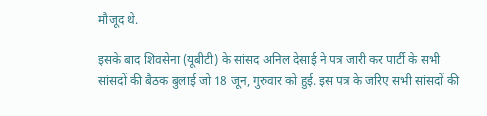मौजूद थे.

इसके बाद शिवसेना (यूबीटी) के सांसद अनिल देसाई ने पत्र जारी कर पार्टी के सभी सांसदों की बैठक बुलाई जो 18 जून, गुरुवार को हुई. इस पत्र के जरिए सभी सांसदों की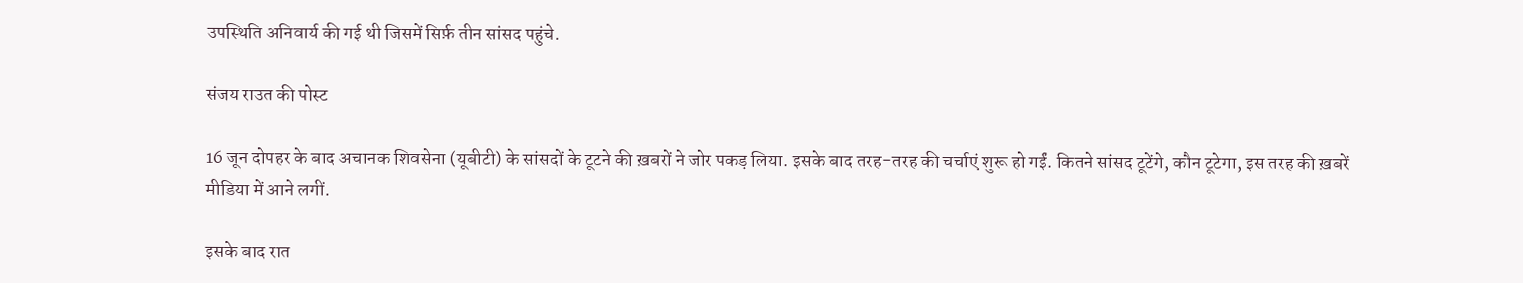उपस्थिति अनिवार्य की गई थी जिसमें सिर्फ़ तीन सांसद पहुंचे.

संजय राउत की पोस्ट

16 जून दोपहर के बाद अचानक शिवसेना (यूबीटी) के सांसदों के टूटने की ख़बरों ने जोर पकड़ लिया. इसके बाद तरह-तरह की चर्चाएं शुरू हो गईं. कितने सांसद टूटेंगे, कौन टूटेगा, इस तरह की ख़बरें मीडिया में आने लगीं.

इसके बाद रात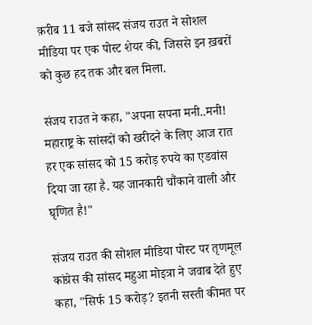क़रीब 11 बजे सांसद संजय राउत ने सोशल मीडिया पर एक पोस्ट शेयर की, जिससे इन ख़बरों को कुछ हद तक और बल मिला.

संजय राउत ने कहा, "अपना सपना मनी..मनी! महाराष्ट्र के सांसदों को खरीदने के लिए आज रात हर एक सांसद को 15 करोड़ रुपये का एडवांस दिया जा रहा है. यह जानकारी चौंकाने वाली और घृणित है!"

संजय राउत की सोशल मीडिया पोस्ट पर तृणमूल कांग्रेस की सांसद महुआ मोइत्रा ने जवाब देते हुए कहा, "सिर्फ 15 करोड़? इतनी सस्ती कीमत पर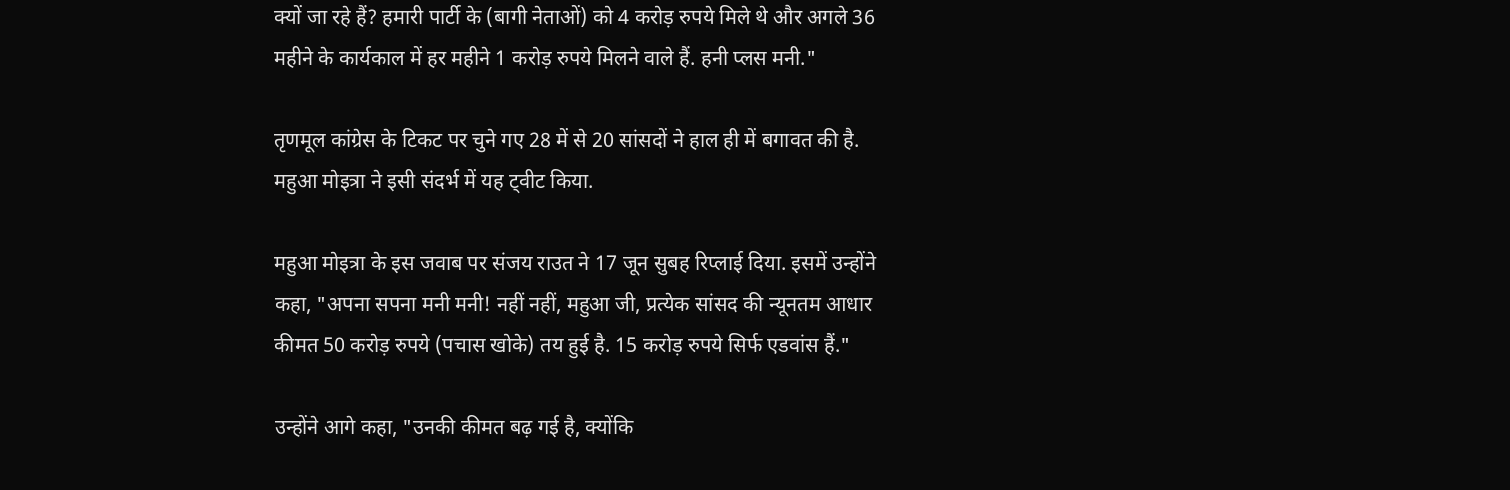क्यों जा रहे हैं? हमारी पार्टी के (बागी नेताओं) को 4 करोड़ रुपये मिले थे और अगले 36 महीने के कार्यकाल में हर महीने 1 करोड़ रुपये मिलने वाले हैं. हनी प्लस मनी."

तृणमूल कांग्रेस के टिकट पर चुने गए 28 में से 20 सांसदों ने हाल ही में बगावत की है. महुआ मोइत्रा ने इसी संदर्भ में यह ट्वीट किया.

महुआ मोइत्रा के इस जवाब पर संजय राउत ने 17 जून सुबह रिप्लाई दिया. इसमें उन्होंने कहा, "अपना सपना मनी मनी! नहीं नहीं, महुआ जी, प्रत्येक सांसद की न्यूनतम आधार कीमत 50 करोड़ रुपये (पचास खोके) तय हुई है. 15 करोड़ रुपये सिर्फ एडवांस हैं."

उन्होंने आगे कहा, "उनकी कीमत बढ़ गई है, क्योंकि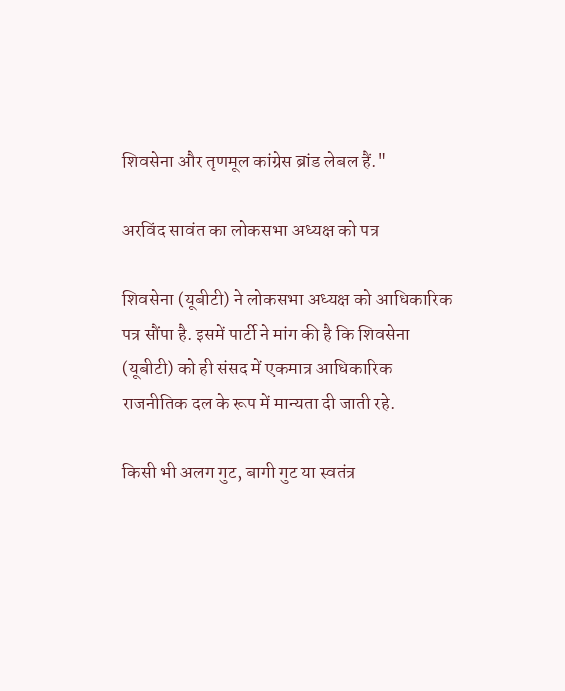शिवसेना और तृणमूल कांग्रेस ब्रांड लेबल हैं."

अरविंद सावंत का लोकसभा अध्यक्ष को पत्र

शिवसेना (यूबीटी) ने लोकसभा अध्यक्ष को आधिकारिक पत्र सौंपा है. इसमें पार्टी ने मांग की है कि शिवसेना (यूबीटी) को ही संसद में एकमात्र आधिकारिक राजनीतिक दल के रूप में मान्यता दी जाती रहे.

किसी भी अलग गुट, बागी गुट या स्वतंत्र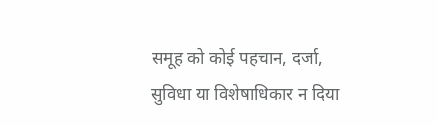समूह को कोई पहचान, दर्जा, सुविधा या विशेषाधिकार न दिया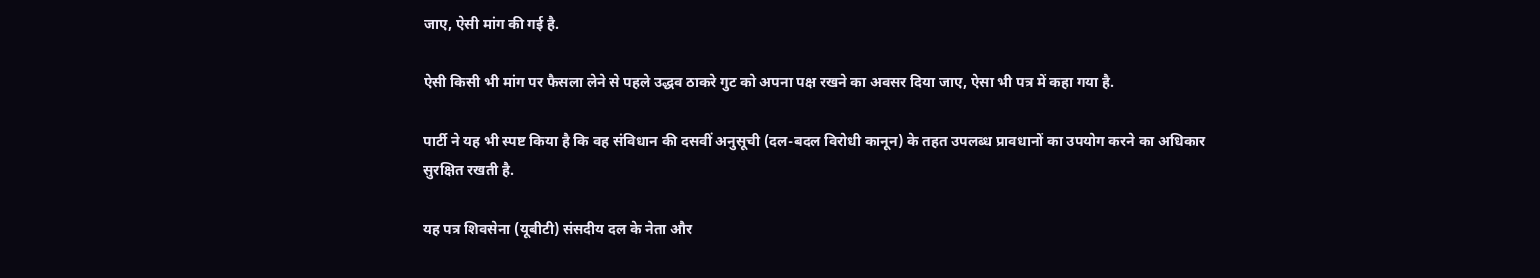जाए, ऐसी मांग की गई है.

ऐसी किसी भी मांग पर फैसला लेने से पहले उद्धव ठाकरे गुट को अपना पक्ष रखने का अवसर दिया जाए, ऐसा भी पत्र में कहा गया है.

पार्टी ने यह भी स्पष्ट किया है कि वह संविधान की दसवीं अनुसूची (दल-बदल विरोधी कानून) के तहत उपलब्ध प्रावधानों का उपयोग करने का अधिकार सुरक्षित रखती है.

यह पत्र शिवसेना (यूबीटी) संसदीय दल के नेता और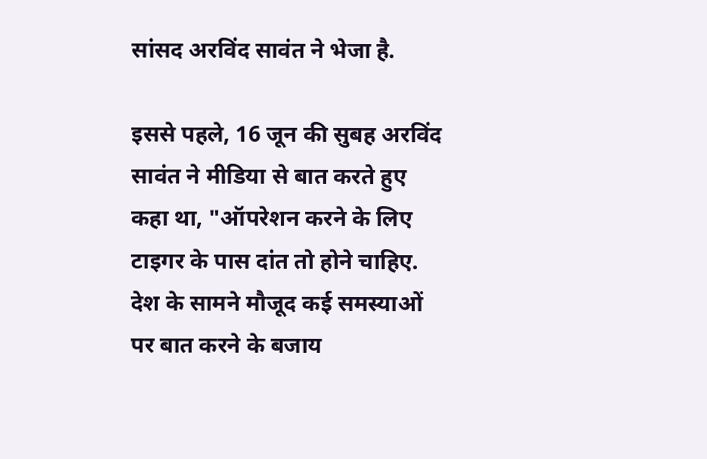सांसद अरविंद सावंत ने भेजा है.

इससे पहले, 16 जून की सुबह अरविंद सावंत ने मीडिया से बात करते हुए कहा था, "ऑपरेशन करने के लिए टाइगर के पास दांत तो होने चाहिए. देश के सामने मौजूद कई समस्याओं पर बात करने के बजाय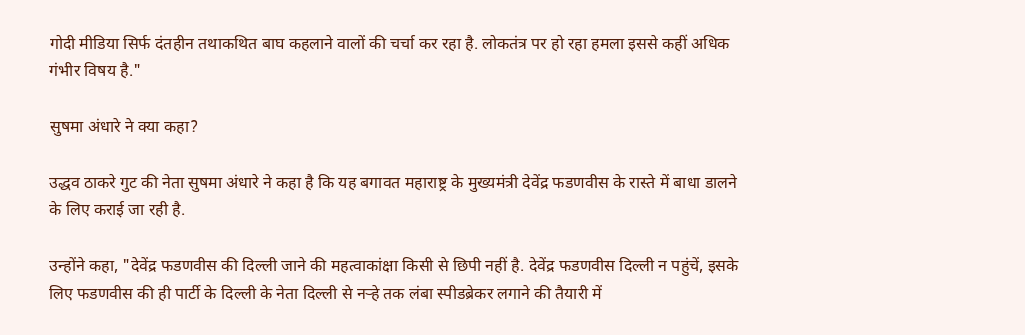गोदी मीडिया सिर्फ दंतहीन तथाकथित बाघ कहलाने वालों की चर्चा कर रहा है. लोकतंत्र पर हो रहा हमला इससे कहीं अधिक गंभीर विषय है."

सुषमा अंधारे ने क्या कहा?

उद्धव ठाकरे गुट की नेता सुषमा अंधारे ने कहा है कि यह बगावत महाराष्ट्र के मुख्यमंत्री देवेंद्र फडणवीस के रास्ते में बाधा डालने के लिए कराई जा रही है.

उन्होंने कहा, "देवेंद्र फडणवीस की दिल्ली जाने की महत्वाकांक्षा किसी से छिपी नहीं है. देवेंद्र फडणवीस दिल्ली न पहुंचें, इसके लिए फडणवीस की ही पार्टी के दिल्ली के नेता दिल्ली से नऱ्हे तक लंबा स्पीडब्रेकर लगाने की तैयारी में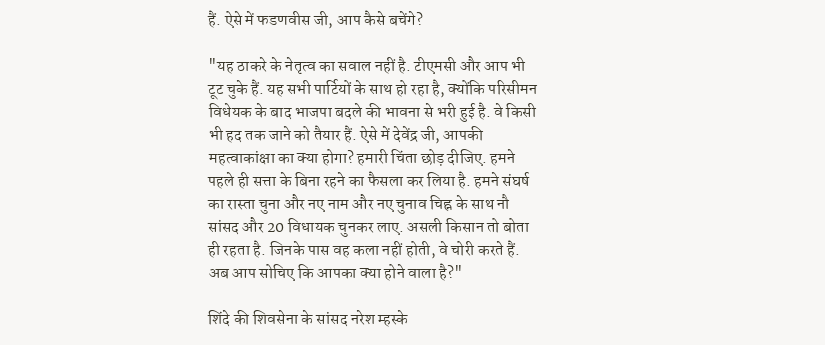हैं. ऐसे में फडणवीस जी, आप कैसे बचेंगे?

"यह ठाकरे के नेतृत्व का सवाल नहीं है. टीएमसी और आप भी टूट चुके हैं. यह सभी पार्टियों के साथ हो रहा है, क्योंकि परिसीमन विधेयक के बाद भाजपा बदले की भावना से भरी हुई है. वे किसी भी हद तक जाने को तैयार हैं. ऐसे में देवेंद्र जी, आपकी महत्वाकांक्षा का क्या होगा? हमारी चिंता छोड़ दीजिए. हमने पहले ही सत्ता के बिना रहने का फैसला कर लिया है. हमने संघर्ष का रास्ता चुना और नए नाम और नए चुनाव चिह्न के साथ नौ सांसद और 20 विधायक चुनकर लाए. असली किसान तो बोता ही रहता है. जिनके पास वह कला नहीं होती, वे चोरी करते हैं. अब आप सोचिए कि आपका क्या होने वाला है?"

शिंदे की शिवसेना के सांसद नरेश म्हस्के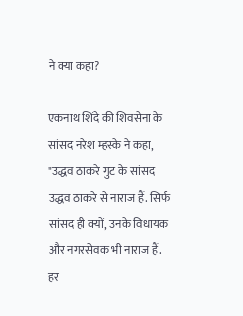ने क्या कहा?

एकनाथ शिंदे की शिवसेना के सांसद नरेश म्हस्के ने कहा, "उद्धव ठाकरे गुट के सांसद उद्धव ठाकरे से नाराज हैं. सिर्फ सांसद ही क्यों, उनके विधायक और नगरसेवक भी नाराज हैं. हर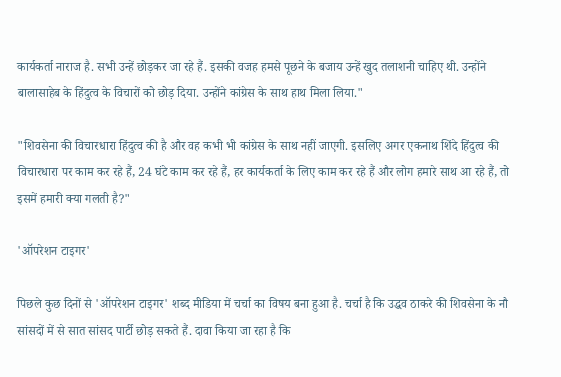कार्यकर्ता नाराज है. सभी उन्हें छोड़कर जा रहे हैं. इसकी वजह हमसे पूछने के बजाय उन्हें खुद तलाशनी चाहिए थी. उन्होंने बालासाहेब के हिंदुत्व के विचारों को छोड़ दिया. उन्होंने कांग्रेस के साथ हाथ मिला लिया."

"शिवसेना की विचारधारा हिंदुत्व की है और वह कभी भी कांग्रेस के साथ नहीं जाएगी. इसलिए अगर एकनाथ शिंदे हिंदुत्व की विचारधारा पर काम कर रहे हैं, 24 घंटे काम कर रहे हैं, हर कार्यकर्ता के लिए काम कर रहे हैं और लोग हमारे साथ आ रहे हैं, तो इसमें हमारी क्या गलती है?"

'ऑपरेशन टाइगर'

पिछले कुछ दिनों से 'ऑपरेशन टाइगर' शब्द मीडिया में चर्चा का विषय बना हुआ है. चर्चा है कि उद्धव ठाकरे की शिवसेना के नौ सांसदों में से सात सांसद पार्टी छोड़ सकते हैं. दावा किया जा रहा है कि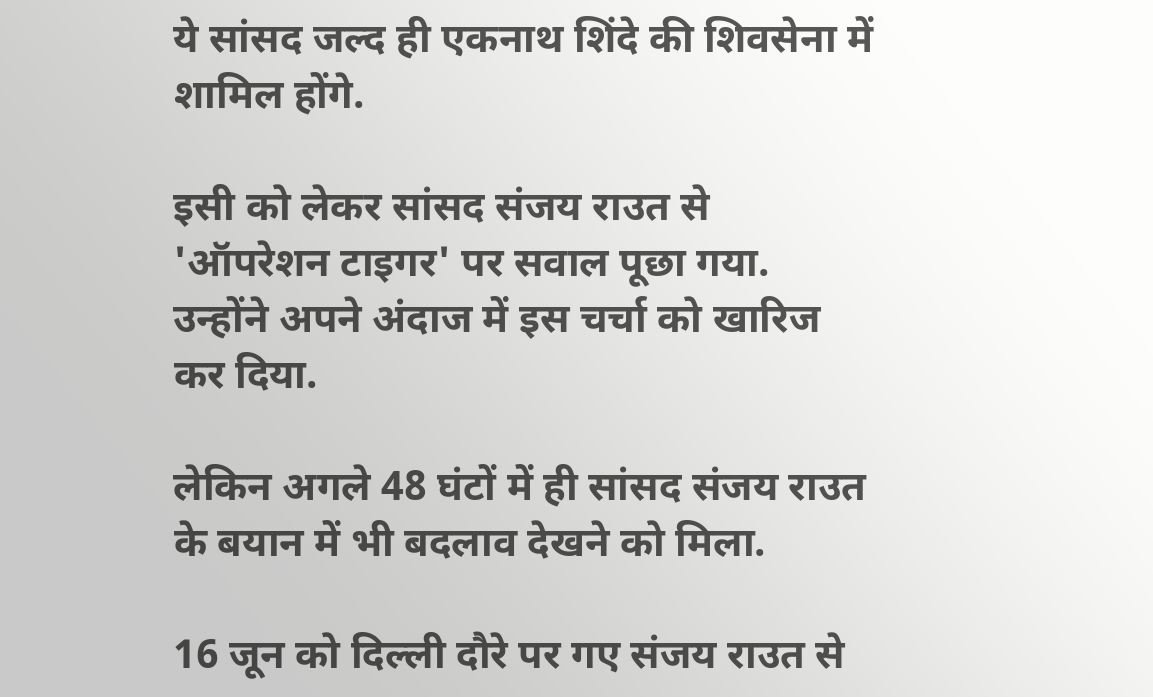ये सांसद जल्द ही एकनाथ शिंदे की शिवसेना में शामिल होंगे.

इसी को लेकर सांसद संजय राउत से 'ऑपरेशन टाइगर' पर सवाल पूछा गया. उन्होंने अपने अंदाज में इस चर्चा को खारिज कर दिया.

लेकिन अगले 48 घंटों में ही सांसद संजय राउत के बयान में भी बदलाव देखने को मिला.

16 जून को दिल्ली दौरे पर गए संजय राउत से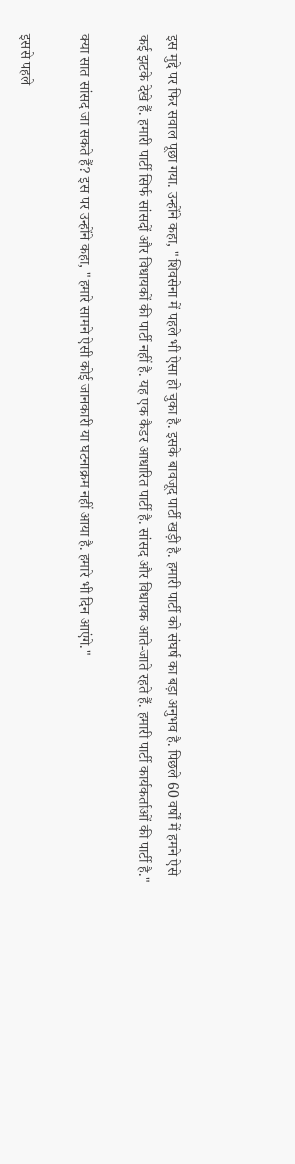इस मुद्दे पर फिर सवाल पूछा गया. उन्होंने कहा, "शिवसेना में पहले भी ऐसा हो चुका है. इसके बावजूद पार्टी खड़ी है. हमारी पार्टी को संघर्ष का बड़ा अनुभव है. पिछले 60 वर्षों में हमने ऐसे कई झटके देखे हैं. हमारी पार्टी सिर्फ सांसदों और विधायकों की पार्टी नहीं है. यह एक कैडर आधारित पार्टी है. सांसद और विधायक आते-जाते रहते हैं. हमारी पार्टी कार्यकर्ताओं की पार्टी है."

क्या सात सांसद जा सकते हैं? इस पर उन्होंने कहा, "हमारे सामने ऐसी कोई जानकारी या घटनाक्रम नहीं आया है. हमारे भी दिन आएंगे."

इससे पहले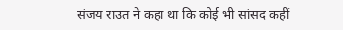संजय राउत ने कहा था कि कोई भी सांसद कहीं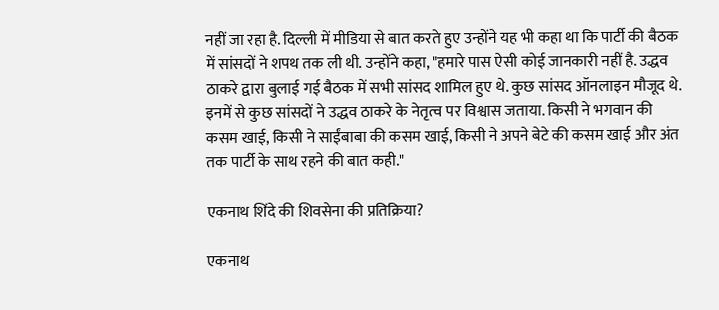नहीं जा रहा है. दिल्ली में मीडिया से बात करते हुए उन्होंने यह भी कहा था कि पार्टी की बैठक में सांसदों ने शपथ तक ली थी. उन्होंने कहा, "हमारे पास ऐसी कोई जानकारी नहीं है. उद्धव ठाकरे द्वारा बुलाई गई बैठक में सभी सांसद शामिल हुए थे. कुछ सांसद ऑनलाइन मौजूद थे. इनमें से कुछ सांसदों ने उद्धव ठाकरे के नेतृत्व पर विश्वास जताया. किसी ने भगवान की कसम खाई, किसी ने साईंबाबा की कसम खाई, किसी ने अपने बेटे की कसम खाई और अंत तक पार्टी के साथ रहने की बात कही."

एकनाथ शिंदे की शिवसेना की प्रतिक्रिया?

एकनाथ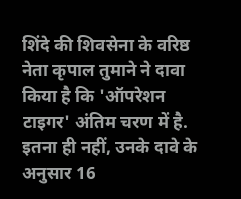शिंदे की शिवसेना के वरिष्ठ नेता कृपाल तुमाने ने दावा किया है कि 'ऑपरेशन टाइगर' अंतिम चरण में है. इतना ही नहीं, उनके दावे के अनुसार 16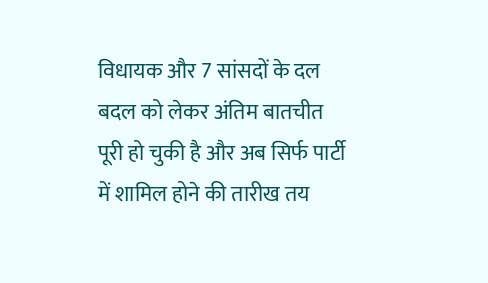विधायक और 7 सांसदों के दल बदल को लेकर अंतिम बातचीत पूरी हो चुकी है और अब सिर्फ पार्टी में शामिल होने की तारीख तय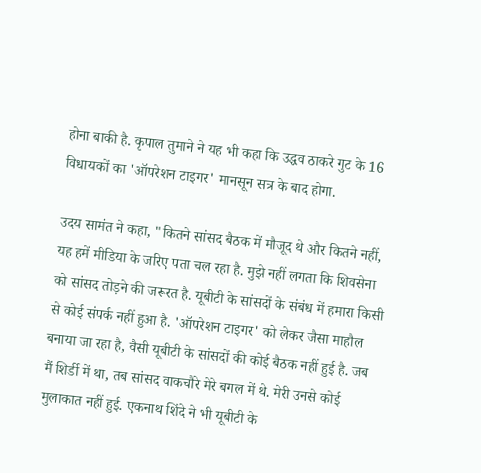होना बाकी है. कृपाल तुमाने ने यह भी कहा कि उद्धव ठाकरे गुट के 16 विधायकों का 'ऑपरेशन टाइगर' मानसून सत्र के बाद होगा.

उदय सामंत ने कहा, "कितने सांसद बैठक में मौजूद थे और कितने नहीं, यह हमें मीडिया के जरिए पता चल रहा है. मुझे नहीं लगता कि शिवसेना को सांसद तोड़ने की जरूरत है. यूबीटी के सांसदों के संबंध में हमारा किसी से कोई संपर्क नहीं हुआ है. 'ऑपरेशन टाइगर' को लेकर जैसा माहौल बनाया जा रहा है, वैसी यूबीटी के सांसदों की कोई बैठक नहीं हुई है. जब मैं शिर्डी में था, तब सांसद वाकचौरे मेरे बगल में थे. मेरी उनसे कोई मुलाकात नहीं हुई. एकनाथ शिंदे ने भी यूबीटी के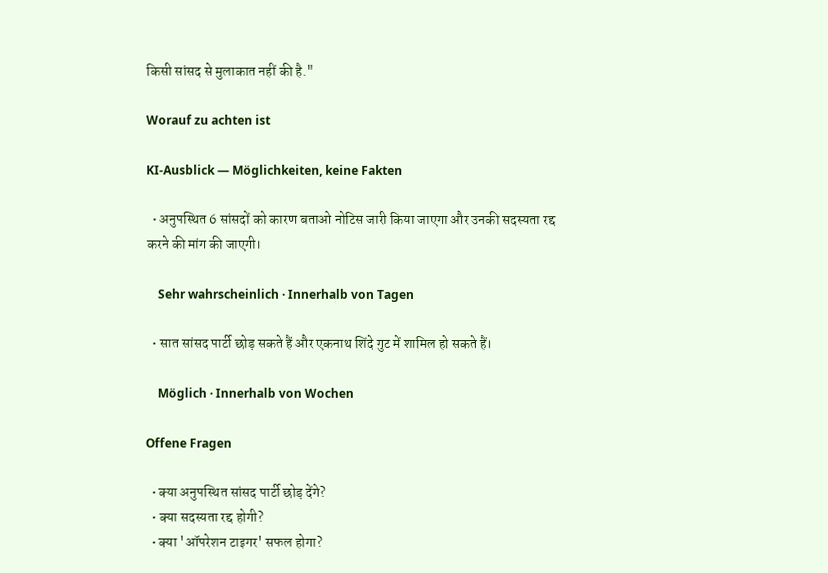किसी सांसद से मुलाकात नहीं की है."

Worauf zu achten ist

KI-Ausblick — Möglichkeiten, keine Fakten

  • अनुपस्थित 6 सांसदों को कारण बताओ नोटिस जारी किया जाएगा और उनकी सदस्यता रद्द करने की मांग की जाएगी।

    Sehr wahrscheinlich · Innerhalb von Tagen

  • सात सांसद पार्टी छोड़ सकते हैं और एकनाथ शिंदे गुट में शामिल हो सकते हैं।

    Möglich · Innerhalb von Wochen

Offene Fragen

  • क्या अनुपस्थित सांसद पार्टी छोड़ देंगे?
  • क्या सदस्यता रद्द होगी?
  • क्या 'ऑपरेशन टाइगर' सफल होगा?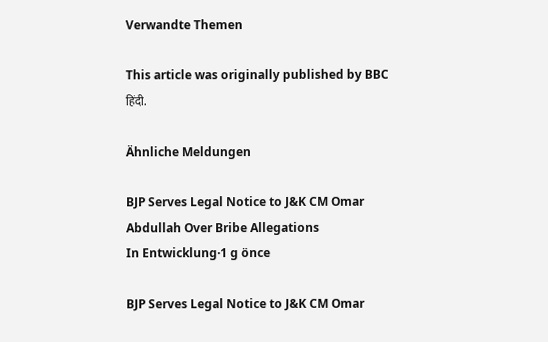Verwandte Themen

This article was originally published by BBC हिंदी.

Ähnliche Meldungen

BJP Serves Legal Notice to J&K CM Omar Abdullah Over Bribe Allegations
In Entwicklung·1 g önce

BJP Serves Legal Notice to J&K CM Omar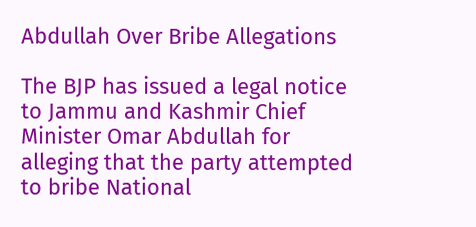Abdullah Over Bribe Allegations

The BJP has issued a legal notice to Jammu and Kashmir Chief Minister Omar Abdullah for alleging that the party attempted to bribe National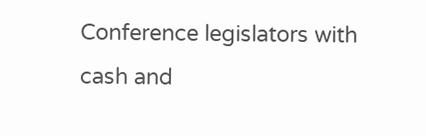Conference legislators with cash and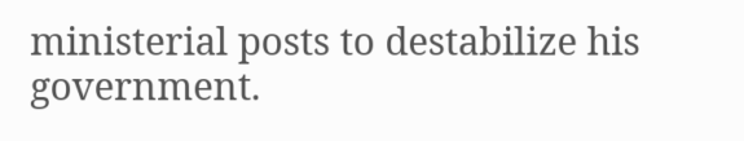ministerial posts to destabilize his government.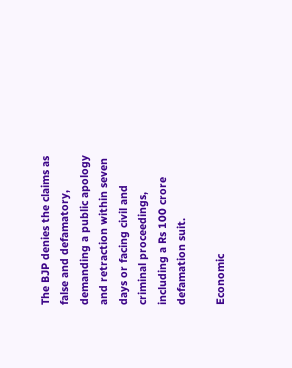The BJP denies the claims as false and defamatory, demanding a public apology and retraction within seven days or facing civil and criminal proceedings, including a Rs 100 crore defamation suit.

Economic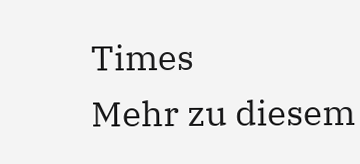Times
Mehr zu diesem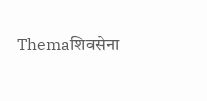Themaशिवसेना